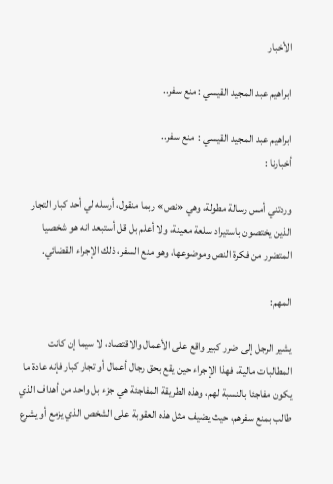الأخبار

ابراهيم عبد المجيد القيسي : منع سفر..

ابراهيم عبد المجيد القيسي :  منع سفر..
أخبارنا :

وردتني أمس رسالة مطولة، وهي «نص» ربما منقول، أرسله لي أحد كبار التجار الذين يختصون باستيراد سلعة معينة، ولا أعلم بل قل أستبعد انه هو شخصيا المتضرر من فكرة النص وموضوعها، وهو منع السفر، ذلك الإجراء القضائي.

المهم:

يشير الرجل إلى ضرر كبير واقع على الأعمال والاقتصاد، لا سيما إن كانت المطالبات مالية، فهذا الإجراء حين يقع بحق رجال أعمال أو تجار كبار فإنه عادة ما يكون مفاجئا بالنسبة لهم، وهذه الطريقة المفاجئة هي جزء بل واحد من أهداف الذي طالب بمنع سفرهم، حيث يضيف مثل هذه العقوبة على الشخص الذي يزمع أو يشرع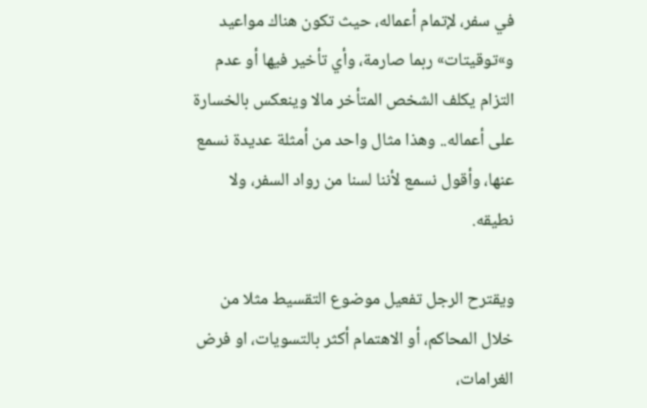في سفر، لإتمام أعماله، حيث تكون هناك مواعيد و»توقيتات» ربما صارمة، وأي تأخير فيها أو عدم التزام يكلف الشخص المتأخر مالا وينعكس بالخسارة على أعماله.. وهذا مثال واحد من أمثلة عديدة نسمع عنها، وأقول نسمع لأننا لسنا من رواد السفر، ولا نطيقه.

ويقترح الرجل تفعيل موضوع التقسيط مثلا من خلال المحاكم، أو الاهتمام أكثر بالتسويات، او فرض الغرامات،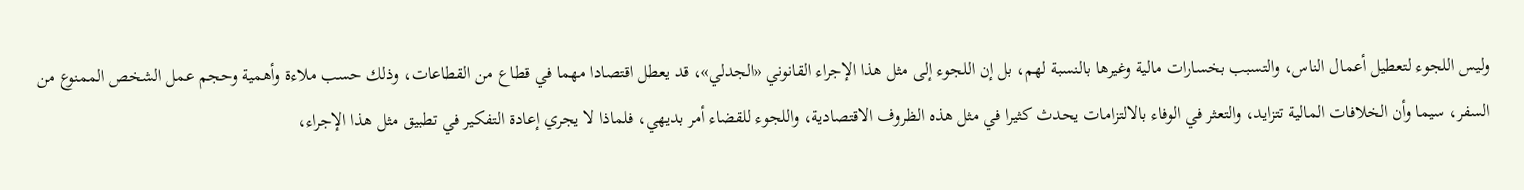وليس اللجوء لتعطيل أعمال الناس، والتسبب بخسارات مالية وغيرها بالنسبة لهم، بل إن اللجوء إلى مثل هذا الإجراء القانوني «الجدلي»، قد يعطل اقتصادا مهما في قطاع من القطاعات، وذلك حسب ملاءة وأهمية وحجم عمل الشخص الممنوع من السفر، سيما وأن الخلافات المالية تتزايد، والتعثر في الوفاء بالالتزامات يحدث كثيرا في مثل هذه الظروف الاقتصادية، واللجوء للقضاء أمر بديهي، فلماذا لا يجري إعادة التفكير في تطبيق مثل هذا الإجراء،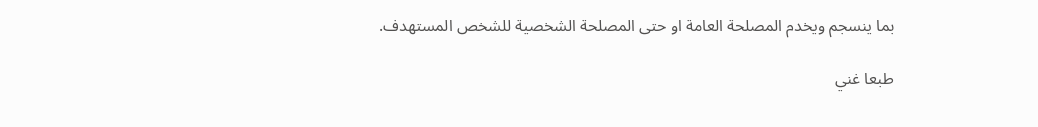بما ينسجم ويخدم المصلحة العامة او حتى المصلحة الشخصية للشخص المستهدف.

طبعا غني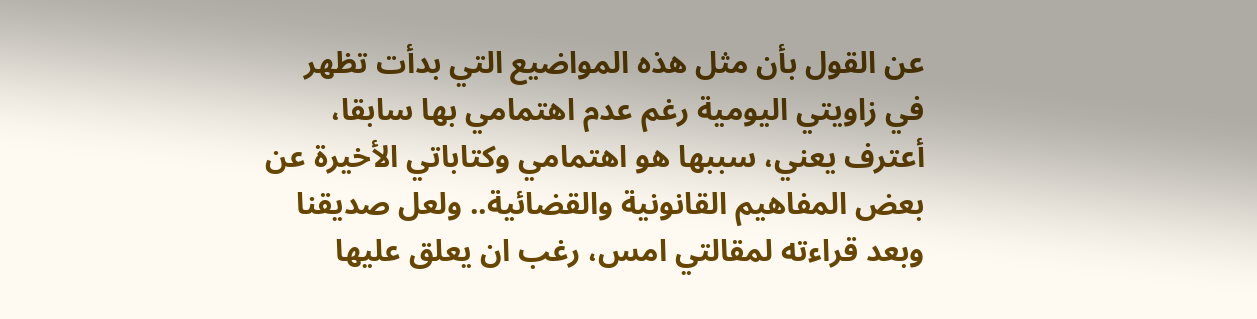عن القول بأن مثل هذه المواضيع التي بدأت تظهر في زاويتي اليومية رغم عدم اهتمامي بها سابقا، أعترف يعني، سببها هو اهتمامي وكتاباتي الأخيرة عن بعض المفاهيم القانونية والقضائية.. ولعل صديقنا وبعد قراءته لمقالتي امس، رغب ان يعلق عليها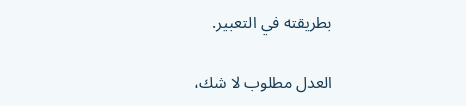بطريقته في التعبير.

العدل مطلوب لا شك،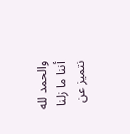والحمد لله أننا ما زلنا نتميز عن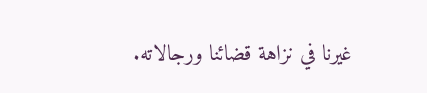غيرنا في نزاهة قضائنا ورجالاته.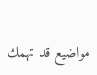مواضيع قد تهمك